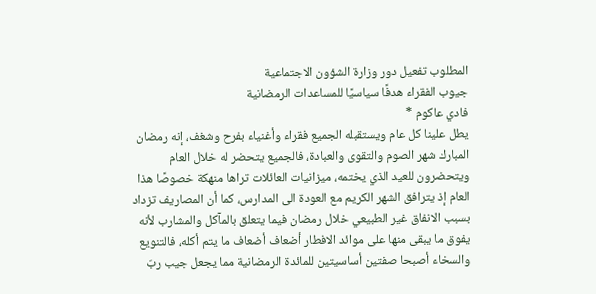المطلوب تفعيل دور وزارة الشؤون الاجتماعية
جيوب الفقراء هدفًا سياسيًا للمساعدات الرمضانية
فادي عاكوم *
يطل علينا كل عام ويستقبله الجميع فقراء وأغنياء بفرح وشغف، إنه رمضان المبارك شهر الصوم والتقوى والعبادة، فالجميع يتحضر له خلال العام ويتحضرون للعيد الذي يختمه، ميزانيات العائلات تراها منهكة خصوصًا هذا العام إذ يترافق الشهر الكريم مع العودة الى المدارس، كما أن المصاريف تزداد بسبب الانفاق غير الطبيعي خلال رمضان فيما يتعلق بالمآكل والمشارب لأنه يفوق ما يبقى منها على موائد الافطار أضعاف أضعاف ما يتم أكله، فالتنويع والسخاء أصبحا صفتين أساسيتين للمائدة الرمضانية مما يجعل جيب ربّ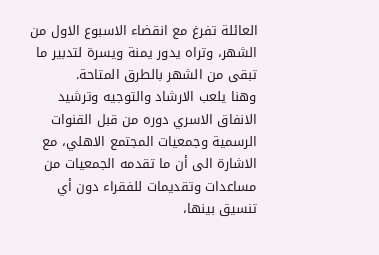العائلة تفرغ مع انقضاء الاسبوع الاول من الشهر، وتراه يدور يمنة ويسرة لتدبير ما تبقى من الشهر بالطرق المتاحة.
وهنا يلعب الارشاد والتوجيه وترشيد الانفاق الاسري دوره من قبل القنوات الرسمية وجمعيات المجتمع الاهلي، مع الاشارة الى أن ما تقدمه الجمعيات من مساعدات وتقديمات للفقراء دون أي تنسيق بينها،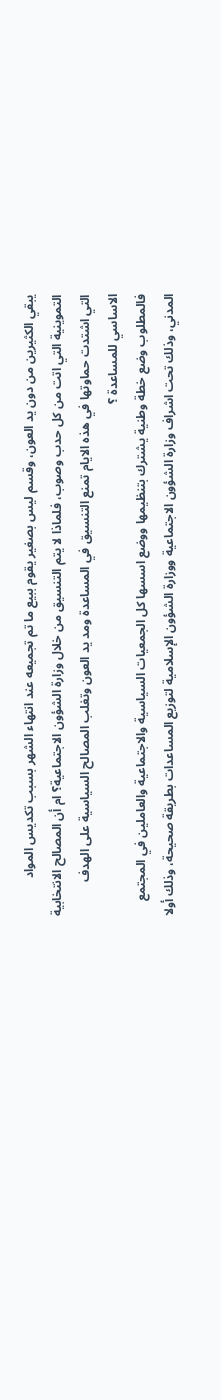يبقي الكثيرين من دون يد العون، وقسم ليس بصغير يقوم ببيع ما تم تجميعه عند انتهاء الشهر بسبب تكديس المواد التموينية التي اتت من كل حدب وصوب، فلماذا لا يتم التنسيق من خلال وزارة الشؤون الاجتماعية؟ ام أن المصالح الانتخابية التي اشتدت حماوتها في هذه الايام تمنع التنسيق في المساعدة ومد يد العون وتغلب المصالح السياسية على الهدف الاساسي للمساعدة ؟
فالمطلوب وضع خطة وطنية يشترك بتنظيمها ووضع اسسها كل الجمعيات السياسية والاجتماعية والعاملين في المجتمع المدني، وذلك تحت اشراف وزارة الشؤون الاجتماعية ووزارة الشؤون الإسلامية لتوزيع المساعدات بطريقة صحيحة، وذلك أولا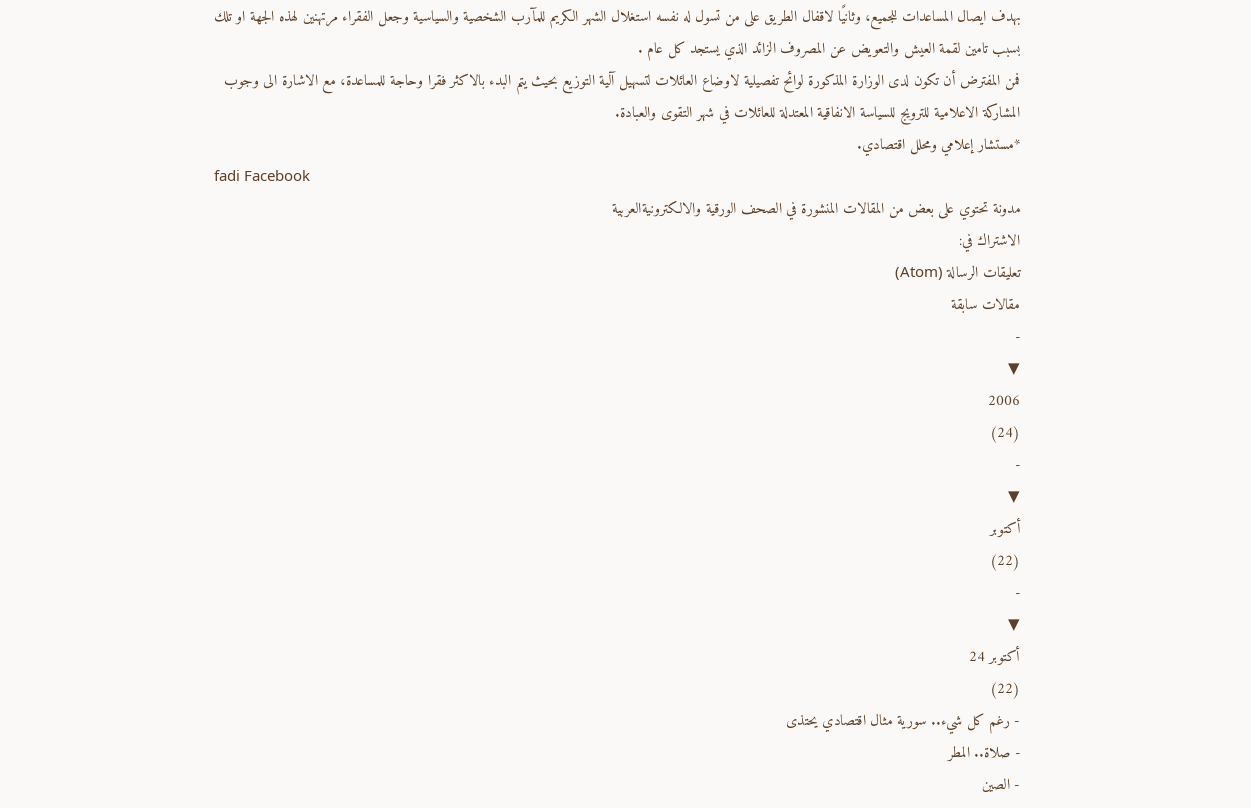بهدف ايصال المساعدات للجميع، وثانيًا لاقفال الطريق على من تسول له نفسه استغلال الشهر الكريم للمآرب الشخصية والسياسية وجعل الفقراء مرتهنين لهذه الجهة او تلك بسبب تامين لقمة العيش والتعويض عن المصروف الزائد الذي يستجد كل عام .
فمن المفترض أن تكون لدى الوزارة المذكورة لوائح تفصيلية لاوضاع العائلات لتسهيل آلية التوزيع بحيث يتم البدء بالاكثر فقرا وحاجة للمساعدة، مع الاشارة الى وجوب المشاركة الاعلامية للترويج للسياسة الانفاقية المعتدلة للعائلات في شهر التقوى والعبادة.
*مستشار إعلامي ومحلل اقتصادي.
fadi Facebook
مدونة تحتوي على بعض من المقالات المنشورة في الصحف الورقية والالكترونيةالعربية
الاشتراك في:
تعليقات الرسالة (Atom)
مقالات سابقة
-
▼
2006
(24)
-
▼
أكتوبر
(22)
-
▼
أكتوبر 24
(22)
- رغم كل شيء.. سورية مثال اقتصادي يحتذى
- صلاة.. المطر
- الصين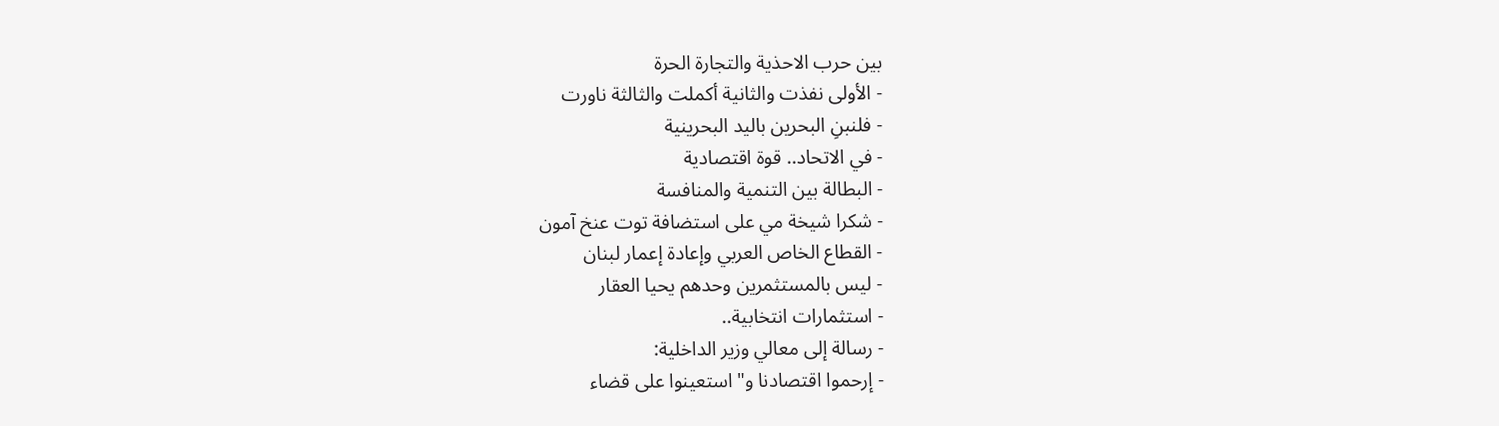بين حرب الاحذية والتجارة الحرة
- الأولى نفذت والثانية أكملت والثالثة ناورت
- فلنبنِ البحرين باليد البحرينية
- في الاتحاد.. قوة اقتصادية
- البطالة بين التنمية والمنافسة
- شكرا شيخة مي على استضافة توت عنخ آمون
- القطاع الخاص العربي وإعادة إعمار لبنان
- ليس بالمستثمرين وحدهم يحيا العقار
- استثمارات انتخابية..
- رسالة إلى معالي وزير الداخلية:
- إرحموا اقتصادنا و"استعينوا على قضاء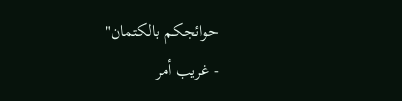حوائجكم بالكتمان"
- غريب أمر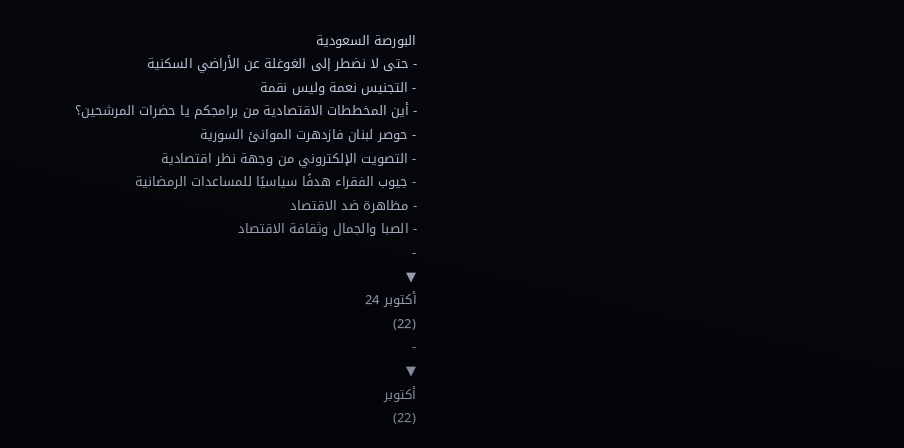البورصة السعودية
- حتى لا نضطر إلى الغوغلة عن الأراضي السكنية
- التجنيس نعمة وليس نقمة
- أين المخططات الاقتصادية من برامجكم يا حضرات المرشحين؟
- حوصر لبنان فازدهرت الموانئ السورية
- التصويت الإلكتروني من وجهة نظر اقتصادية
- جيوب الفقراء هدفًا سياسيًا للمساعدات الرمضانية
- مظاهرة ضد الاقتصاد
- الصبا والجمال وثقافة الاقتصاد
-
▼
أكتوبر 24
(22)
-
▼
أكتوبر
(22)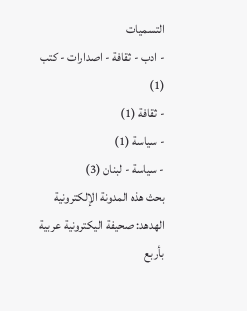التسميات
- ادب - ثقافة - اصدارات - كتب (1)
- ثقافة (1)
- سياسة (1)
- سياسة - لبنان (3)
بحث هذه المدونة الإلكترونية
الهدهد: صحيفة اليكترونية عربية بأربع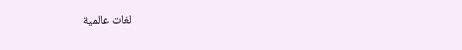لغات عالمية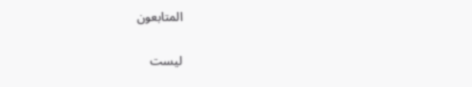المتابعون

ليست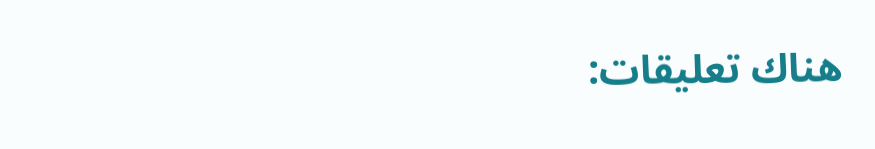هناك تعليقات: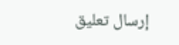إرسال تعليق